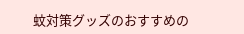蚊対策グッズのおすすめの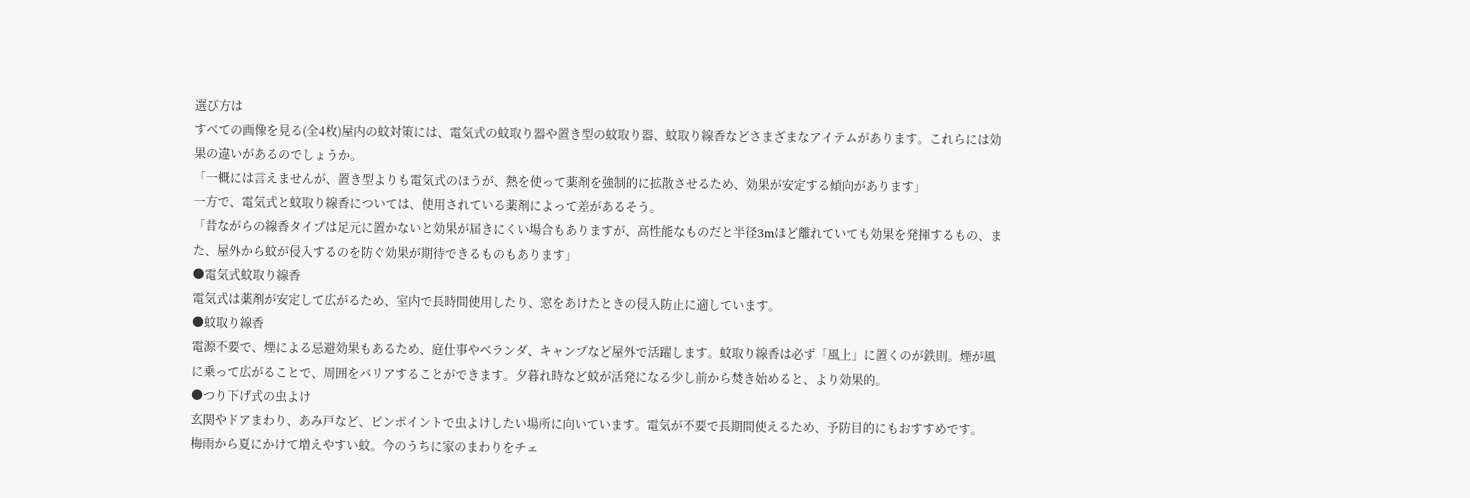選び方は
すべての画像を見る(全4枚)屋内の蚊対策には、電気式の蚊取り器や置き型の蚊取り器、蚊取り線香などさまざまなアイテムがあります。これらには効果の違いがあるのでしょうか。
「一概には言えませんが、置き型よりも電気式のほうが、熱を使って薬剤を強制的に拡散させるため、効果が安定する傾向があります」
一方で、電気式と蚊取り線香については、使用されている薬剤によって差があるそう。
「昔ながらの線香タイプは足元に置かないと効果が届きにくい場合もありますが、高性能なものだと半径3mほど離れていても効果を発揮するもの、また、屋外から蚊が侵入するのを防ぐ効果が期待できるものもあります」
●電気式蚊取り線香
電気式は薬剤が安定して広がるため、室内で長時間使用したり、窓をあけたときの侵入防止に適しています。
●蚊取り線香
電源不要で、煙による忌避効果もあるため、庭仕事やベランダ、キャンプなど屋外で活躍します。蚊取り線香は必ず「風上」に置くのが鉄則。煙が風に乗って広がることで、周囲をバリアすることができます。夕暮れ時など蚊が活発になる少し前から焚き始めると、より効果的。
●つり下げ式の虫よけ
玄関やドアまわり、あみ戸など、ピンポイントで虫よけしたい場所に向いています。電気が不要で長期間使えるため、予防目的にもおすすめです。
梅雨から夏にかけて増えやすい蚊。今のうちに家のまわりをチェ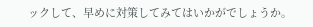ックして、早めに対策してみてはいかがでしょうか。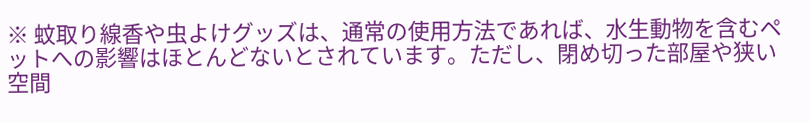※ 蚊取り線香や虫よけグッズは、通常の使用方法であれば、水生動物を含むペットへの影響はほとんどないとされています。ただし、閉め切った部屋や狭い空間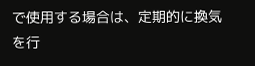で使用する場合は、定期的に換気を行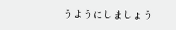うようにしましょう